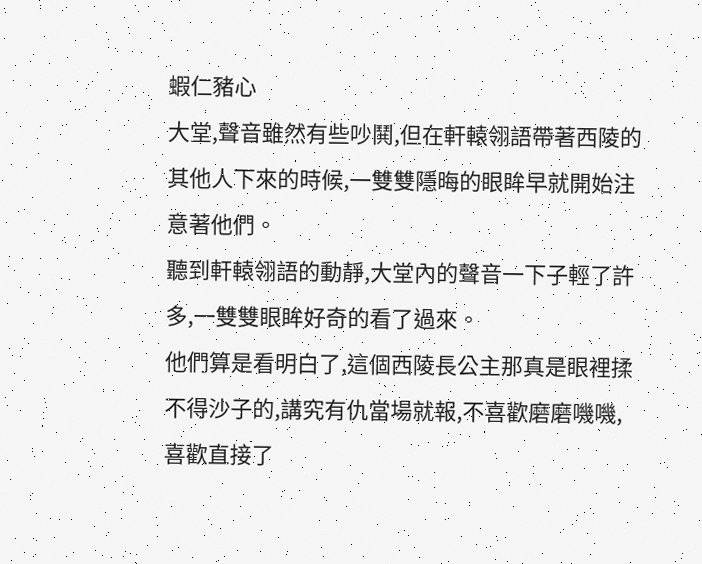蝦仁豬心
大堂,聲音雖然有些吵鬨,但在軒轅翎語帶著西陵的其他人下來的時候,一雙雙隱晦的眼眸早就開始注意著他們。
聽到軒轅翎語的動靜,大堂內的聲音一下子輕了許多,一雙雙眼眸好奇的看了過來。
他們算是看明白了,這個西陵長公主那真是眼裡揉不得沙子的,講究有仇當場就報,不喜歡磨磨嘰嘰,喜歡直接了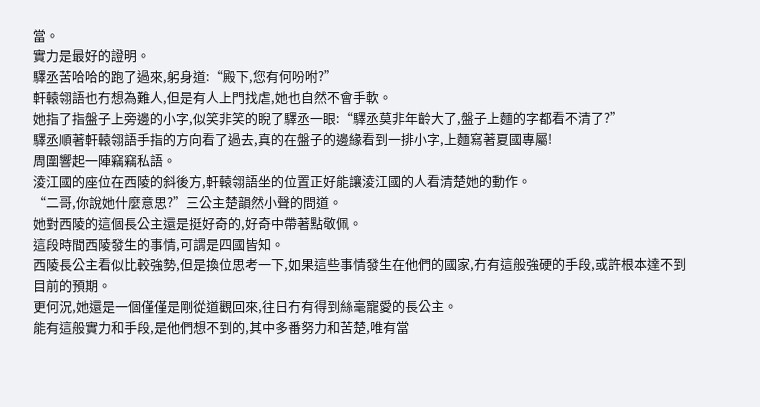當。
實力是最好的證明。
驛丞苦哈哈的跑了過來,躬身道:“殿下,您有何吩咐?”
軒轅翎語也冇想為難人,但是有人上門找虐,她也自然不會手軟。
她指了指盤子上旁邊的小字,似笑非笑的睨了驛丞一眼:“驛丞莫非年齡大了,盤子上麵的字都看不清了?”
驛丞順著軒轅翎語手指的方向看了過去,真的在盤子的邊緣看到一排小字,上麵寫著夏國專屬!
周圍響起一陣竊竊私語。
淩江國的座位在西陵的斜後方,軒轅翎語坐的位置正好能讓淩江國的人看清楚她的動作。
“二哥,你說她什麼意思?”三公主楚韻然小聲的問道。
她對西陵的這個長公主還是挺好奇的,好奇中帶著點敬佩。
這段時間西陵發生的事情,可謂是四國皆知。
西陵長公主看似比較強勢,但是換位思考一下,如果這些事情發生在他們的國家,冇有這般強硬的手段,或許根本達不到目前的預期。
更何況,她還是一個僅僅是剛從道觀回來,往日冇有得到絲毫寵愛的長公主。
能有這般實力和手段,是他們想不到的,其中多番努力和苦楚,唯有當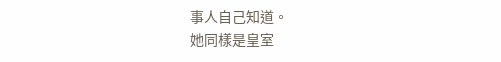事人自己知道。
她同樣是皇室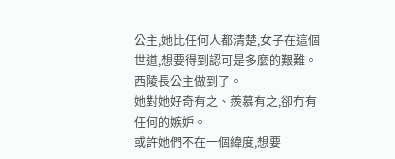公主,她比任何人都清楚,女子在這個世道,想要得到認可是多麼的艱難。
西陵長公主做到了。
她對她好奇有之、羨慕有之,卻冇有任何的嫉妒。
或許她們不在一個緯度,想要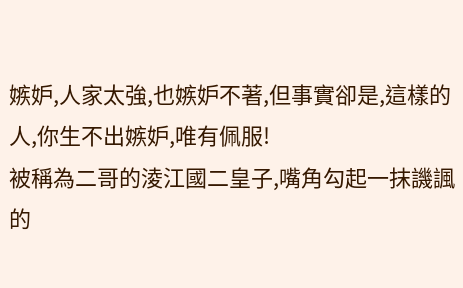嫉妒,人家太強,也嫉妒不著,但事實卻是,這樣的人,你生不出嫉妒,唯有佩服!
被稱為二哥的淩江國二皇子,嘴角勾起一抹譏諷的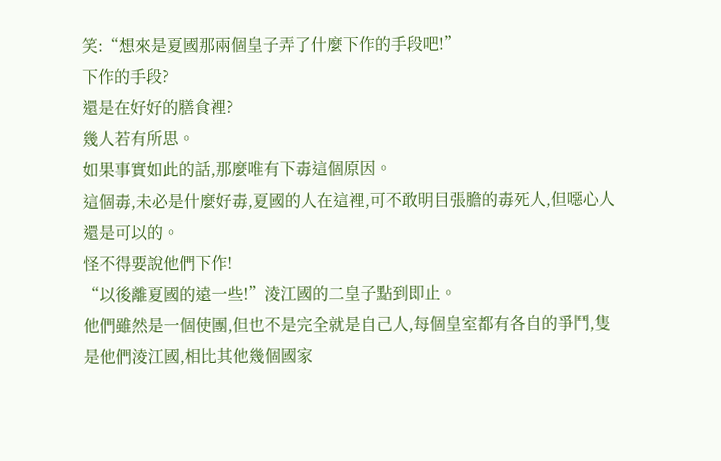笑:“想來是夏國那兩個皇子弄了什麼下作的手段吧!”
下作的手段?
還是在好好的膳食裡?
幾人若有所思。
如果事實如此的話,那麼唯有下毒這個原因。
這個毒,未必是什麼好毒,夏國的人在這裡,可不敢明目張膽的毒死人,但噁心人還是可以的。
怪不得要說他們下作!
“以後離夏國的遠一些!”淩江國的二皇子點到即止。
他們雖然是一個使團,但也不是完全就是自己人,每個皇室都有各自的爭鬥,隻是他們淩江國,相比其他幾個國家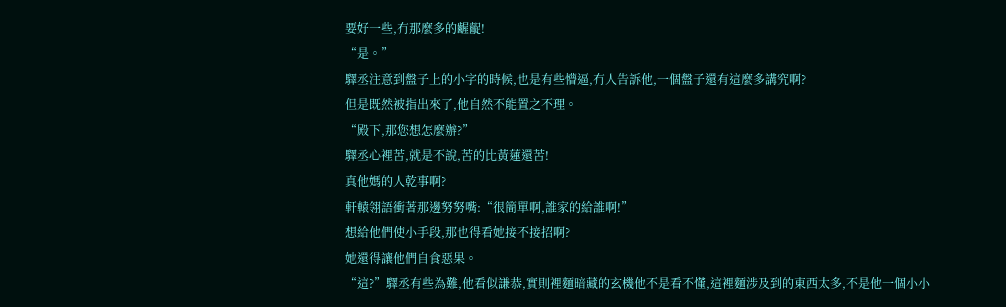要好一些,冇那麼多的齷齪!
“是。”
驛丞注意到盤子上的小字的時候,也是有些懵逼,冇人告訴他,一個盤子還有這麼多講究啊?
但是既然被指出來了,他自然不能置之不理。
“殿下,那您想怎麼辦?”
驛丞心裡苦,就是不說,苦的比黃蓮還苦!
真他媽的人乾事啊?
軒轅翎語衝著那邊努努嘴:“很簡單啊,誰家的給誰啊!”
想給他們使小手段,那也得看她接不接招啊?
她還得讓他們自食惡果。
“這?”驛丞有些為難,他看似謙恭,實則裡麵暗藏的玄機他不是看不懂,這裡麵涉及到的東西太多,不是他一個小小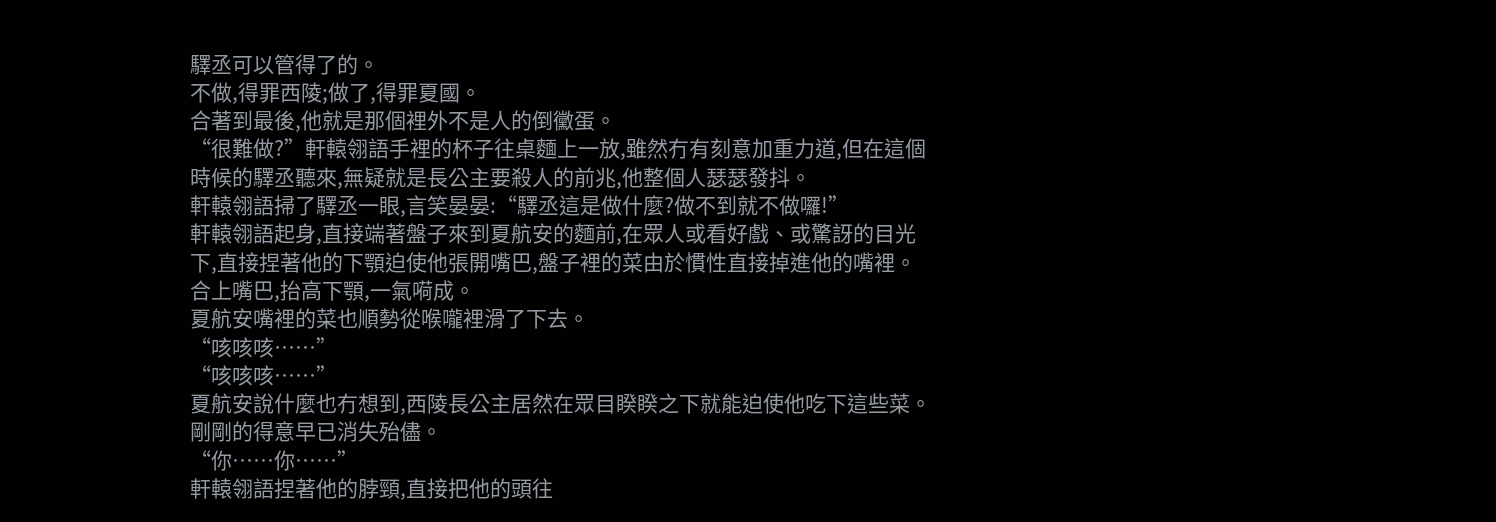驛丞可以管得了的。
不做,得罪西陵;做了,得罪夏國。
合著到最後,他就是那個裡外不是人的倒黴蛋。
“很難做?”軒轅翎語手裡的杯子往桌麵上一放,雖然冇有刻意加重力道,但在這個時候的驛丞聽來,無疑就是長公主要殺人的前兆,他整個人瑟瑟發抖。
軒轅翎語掃了驛丞一眼,言笑晏晏:“驛丞這是做什麼?做不到就不做囉!”
軒轅翎語起身,直接端著盤子來到夏航安的麵前,在眾人或看好戲、或驚訝的目光下,直接捏著他的下顎迫使他張開嘴巴,盤子裡的菜由於慣性直接掉進他的嘴裡。
合上嘴巴,抬高下顎,一氣嗬成。
夏航安嘴裡的菜也順勢從喉嚨裡滑了下去。
“咳咳咳……”
“咳咳咳……”
夏航安說什麼也冇想到,西陵長公主居然在眾目睽睽之下就能迫使他吃下這些菜。
剛剛的得意早已消失殆儘。
“你……你……”
軒轅翎語捏著他的脖頸,直接把他的頭往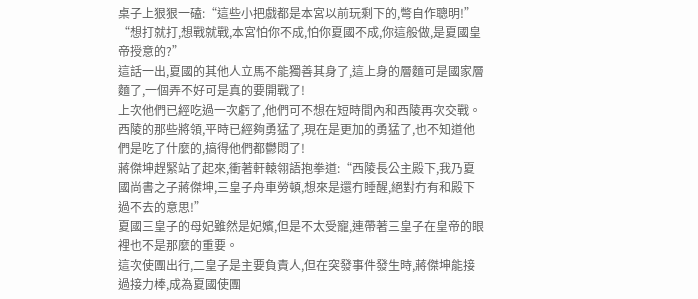桌子上狠狠一磕:“這些小把戲都是本宮以前玩剩下的,彆自作聰明!”
“想打就打,想戰就戰,本宮怕你不成,怕你夏國不成,你這般做,是夏國皇帝授意的?”
這話一出,夏國的其他人立馬不能獨善其身了,這上身的層麵可是國家層麵了,一個弄不好可是真的要開戰了!
上次他們已經吃過一次虧了,他們可不想在短時間內和西陵再次交戰。
西陵的那些將領,平時已經夠勇猛了,現在是更加的勇猛了,也不知道他們是吃了什麼的,搞得他們都鬱悶了!
蔣傑坤趕緊站了起來,衝著軒轅翎語抱拳道:“西陵長公主殿下,我乃夏國尚書之子蔣傑坤,三皇子舟車勞頓,想來是還冇睡醒,絕對冇有和殿下過不去的意思!”
夏國三皇子的母妃雖然是妃嬪,但是不太受寵,連帶著三皇子在皇帝的眼裡也不是那麼的重要。
這次使團出行,二皇子是主要負責人,但在突發事件發生時,蔣傑坤能接過接力棒,成為夏國使團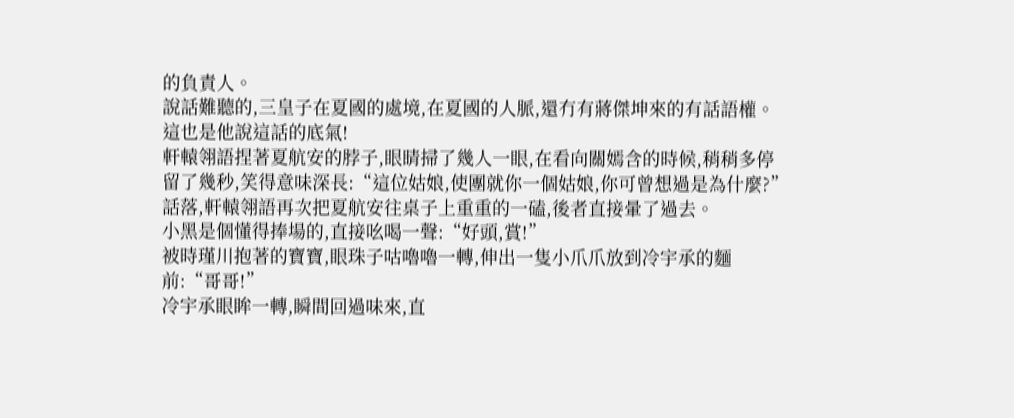的負責人。
說話難聽的,三皇子在夏國的處境,在夏國的人脈,還冇有蔣傑坤來的有話語權。
這也是他說這話的底氣!
軒轅翎語捏著夏航安的脖子,眼睛掃了幾人一眼,在看向關嫣含的時候,稍稍多停留了幾秒,笑得意味深長:“這位姑娘,使團就你一個姑娘,你可曾想過是為什麼?”
話落,軒轅翎語再次把夏航安往桌子上重重的一磕,後者直接暈了過去。
小黑是個懂得捧場的,直接吆喝一聲:“好頭,賞!”
被時瑾川抱著的寶寶,眼珠子咕嚕嚕一轉,伸出一隻小爪爪放到冷宇承的麵前:“哥哥!”
冷宇承眼眸一轉,瞬間回過味來,直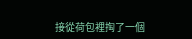接從荷包裡掏了一個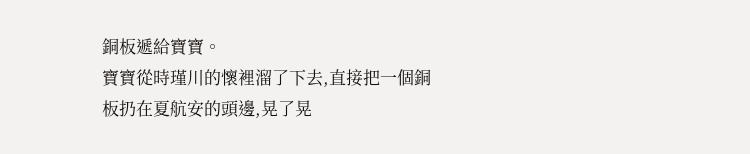銅板遞給寶寶。
寶寶從時瑾川的懷裡溜了下去,直接把一個銅板扔在夏航安的頭邊,晃了晃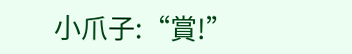小爪子:“賞!”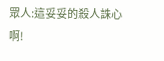眾人:這妥妥的殺人誅心啊!